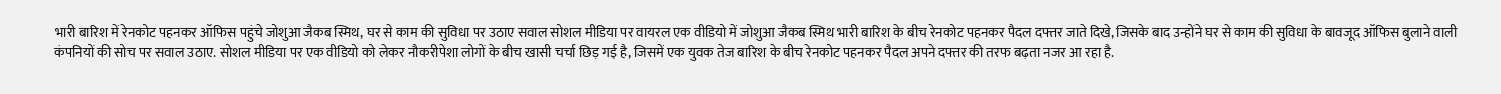भारी बारिश में रेनकोट पहनकर ऑफिस पहुंचे जोशुआ जैकब स्मिथ, घर से काम की सुविधा पर उठाए सवाल सोशल मीडिया पर वायरल एक वीडियो में जोशुआ जैकब स्मिथ भारी बारिश के बीच रेनकोट पहनकर पैदल दफ्तर जाते दिखे, जिसके बाद उन्होंने घर से काम की सुविधा के बावजूद ऑफिस बुलाने वाली कंपनियों की सोच पर सवाल उठाए. सोशल मीडिया पर एक वीडियो को लेकर नौकरीपेशा लोगों के बीच खासी चर्चा छिड़ गई है, जिसमें एक युवक तेज बारिश के बीच रेनकोट पहनकर पैदल अपने दफ्तर की तरफ बढ़ता नजर आ रहा है.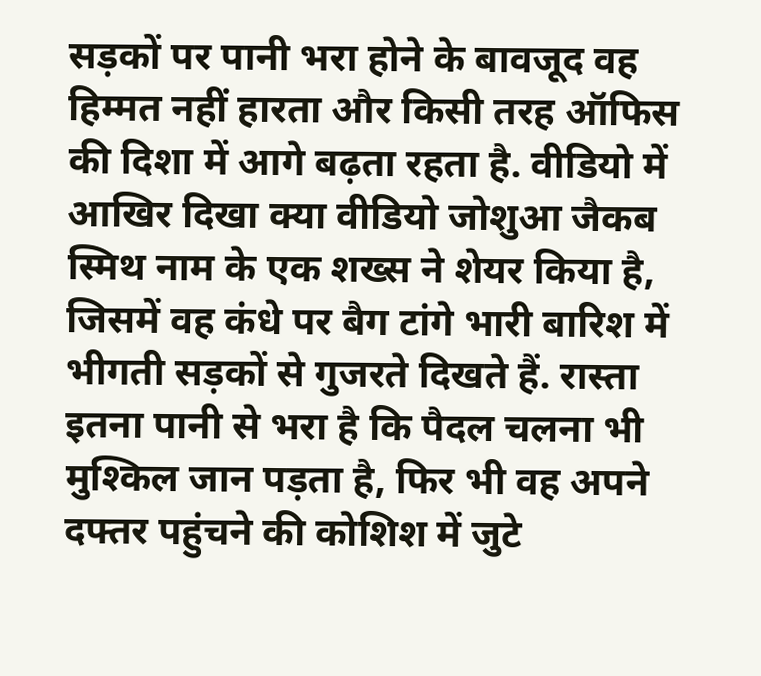सड़कों पर पानी भरा होने के बावजूद वह हिम्मत नहीं हारता और किसी तरह ऑफिस की दिशा में आगे बढ़ता रहता है. वीडियो में आखिर दिखा क्या वीडियो जोशुआ जैकब स्मिथ नाम के एक शख्स ने शेयर किया है, जिसमें वह कंधे पर बैग टांगे भारी बारिश में भीगती सड़कों से गुजरते दिखते हैं. रास्ता इतना पानी से भरा है कि पैदल चलना भी मुश्किल जान पड़ता है, फिर भी वह अपने दफ्तर पहुंचने की कोशिश में जुटे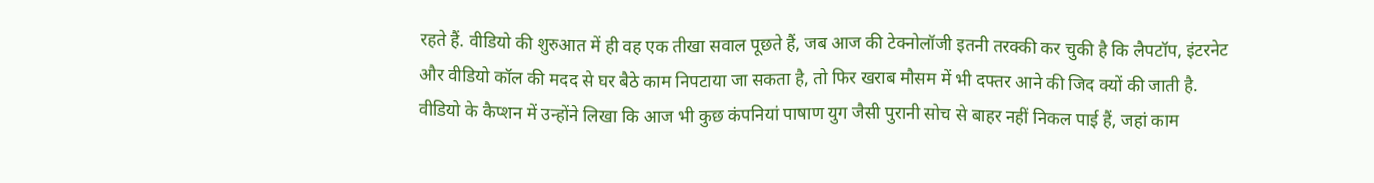रहते हैं. वीडियो की शुरुआत में ही वह एक तीखा सवाल पूछते हैं, जब आज की टेक्नोलॉजी इतनी तरक्की कर चुकी है कि लैपटॉप, इंटरनेट और वीडियो कॉल की मदद से घर बैठे काम निपटाया जा सकता है, तो फिर खराब मौसम में भी दफ्तर आने की जिद क्यों की जाती है. वीडियो के कैप्शन में उन्होंने लिखा कि आज भी कुछ कंपनियां पाषाण युग जैसी पुरानी सोच से बाहर नहीं निकल पाई हैं, जहां काम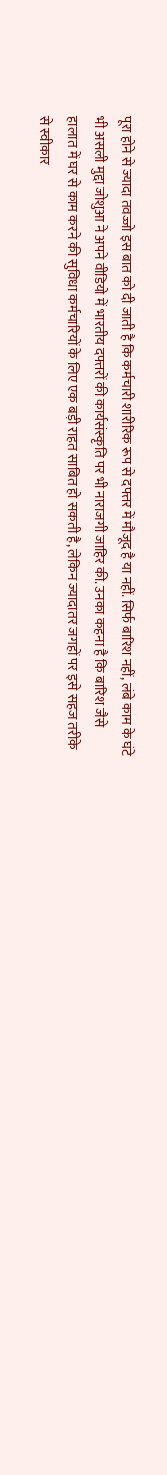पूरा होने से ज्यादा तवज्जो इस बात को दी जाती है कि कर्मचारी शारीरिक रूप से दफ्तर में मौजूद है या नहीं. सिर्फ बारिश नहीं, लंबे काम के घंटे भी असली मुद्दा जोशुआ ने अपने वीडियो में भारतीय दफ्तरों की कार्यसंस्कृति पर भी नाराजगी जाहिर की. उनका कहना है कि बारिश जैसे हालात में घर से काम करने की सुविधा कर्मचारियों के लिए एक बड़ी राहत साबित हो सकती है, लेकिन ज्यादातर जगहों पर इसे सहज तरीके से स्वीकार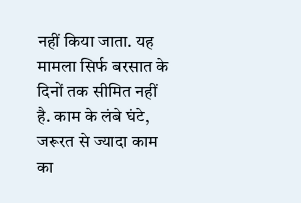नहीं किया जाता. यह मामला सिर्फ बरसात के दिनों तक सीमित नहीं है. काम के लंबे घंटे, जरूरत से ज्यादा काम का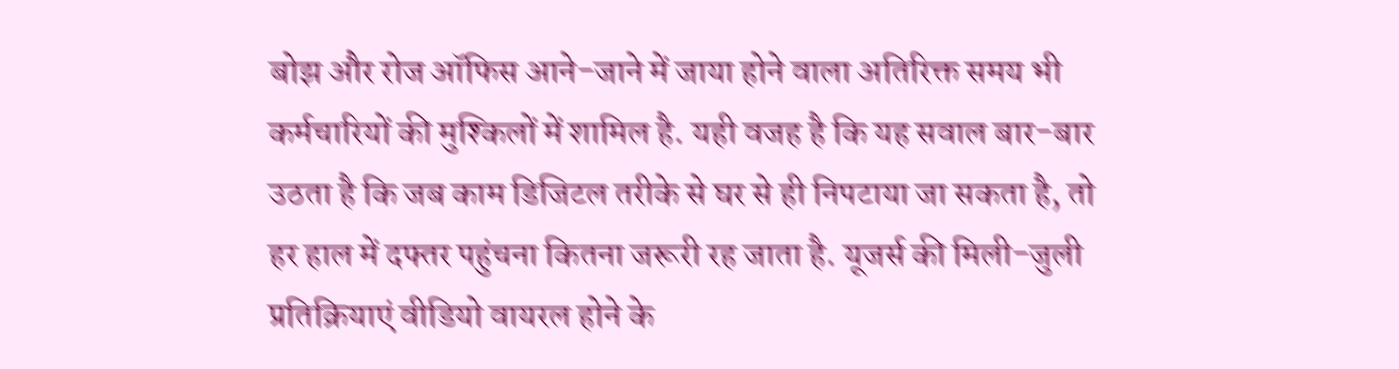बोझ और रोज ऑफिस आने-जाने में जाया होने वाला अतिरिक्त समय भी कर्मचारियों की मुश्किलों में शामिल है. यही वजह है कि यह सवाल बार-बार उठता है कि जब काम डिजिटल तरीके से घर से ही निपटाया जा सकता है, तो हर हाल में दफ्तर पहुंचना कितना जरूरी रह जाता है. यूजर्स की मिली-जुली प्रतिक्रियाएं वीडियो वायरल होने के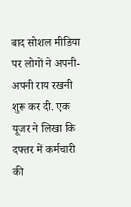बाद सोशल मीडिया पर लोगों ने अपनी-अपनी राय रखनी शुरू कर दी. एक यूजर ने लिखा कि दफ्तर में कर्मचारी की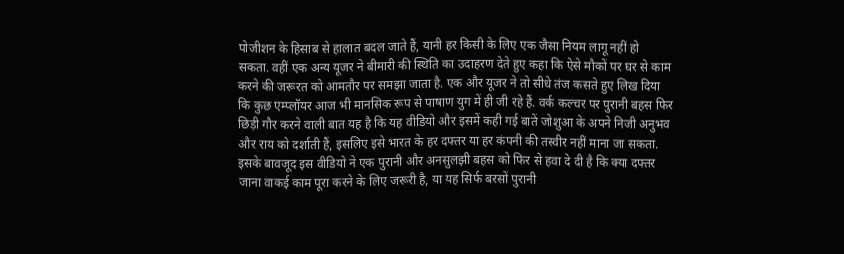पोजीशन के हिसाब से हालात बदल जाते हैं, यानी हर किसी के लिए एक जैसा नियम लागू नहीं हो सकता. वहीं एक अन्य यूजर ने बीमारी की स्थिति का उदाहरण देते हुए कहा कि ऐसे मौकों पर घर से काम करने की जरूरत को आमतौर पर समझा जाता है. एक और यूजर ने तो सीधे तंज कसते हुए लिख दिया कि कुछ एम्प्लॉयर आज भी मानसिक रूप से पाषाण युग में ही जी रहे हैं. वर्क कल्चर पर पुरानी बहस फिर छिड़ी गौर करने वाली बात यह है कि यह वीडियो और इसमें कही गई बातें जोशुआ के अपने निजी अनुभव और राय को दर्शाती हैं, इसलिए इसे भारत के हर दफ्तर या हर कंपनी की तस्वीर नहीं माना जा सकता. इसके बावजूद इस वीडियो ने एक पुरानी और अनसुलझी बहस को फिर से हवा दे दी है कि क्या दफ्तर जाना वाकई काम पूरा करने के लिए जरूरी है, या यह सिर्फ बरसों पुरानी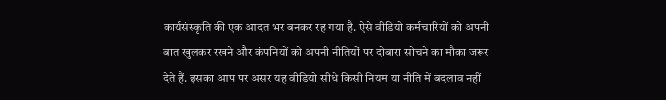कार्यसंस्कृति की एक आदत भर बनकर रह गया है. ऐसे वीडियो कर्मचारियों को अपनी बात खुलकर रखने और कंपनियों को अपनी नीतियों पर दोबारा सोचने का मौका जरूर देते हैं. इसका आप पर असर यह वीडियो सीधे किसी नियम या नीति में बदलाव नहीं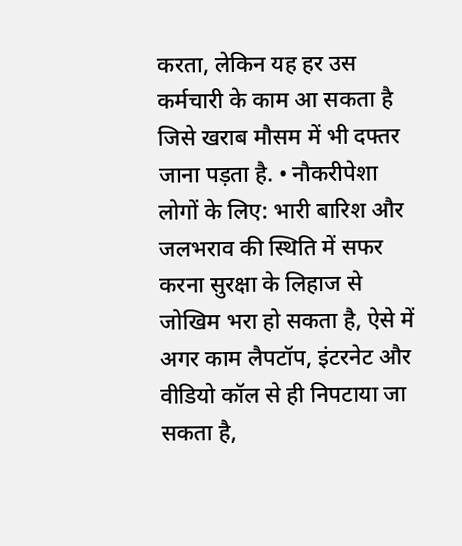करता, लेकिन यह हर उस कर्मचारी के काम आ सकता है जिसे खराब मौसम में भी दफ्तर जाना पड़ता है. • नौकरीपेशा लोगों के लिए: भारी बारिश और जलभराव की स्थिति में सफर करना सुरक्षा के लिहाज से जोखिम भरा हो सकता है, ऐसे में अगर काम लैपटॉप, इंटरनेट और वीडियो कॉल से ही निपटाया जा सकता है,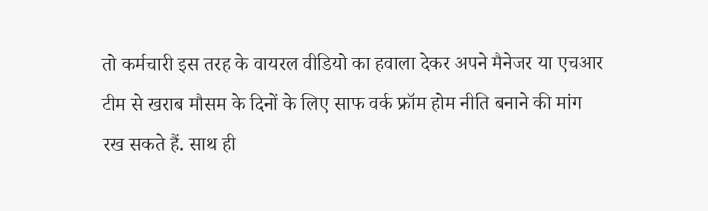तो कर्मचारी इस तरह के वायरल वीडियो का हवाला देकर अपने मैनेजर या एचआर टीम से खराब मौसम के दिनों के लिए साफ वर्क फ्रॉम होम नीति बनाने की मांग रख सकते हैं. साथ ही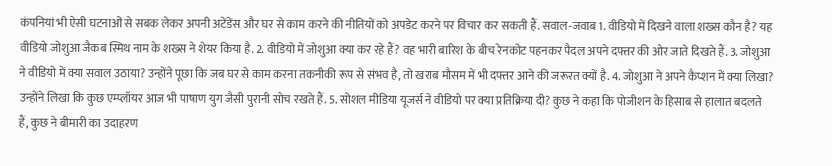कंपनियां भी ऐसी घटनाओं से सबक लेकर अपनी अटेंडेंस और घर से काम करने की नीतियों को अपडेट करने पर विचार कर सकती हैं. सवाल-जवाब 1. वीडियो में दिखने वाला शख्स कौन है? यह वीडियो जोशुआ जैकब स्मिथ नाम के शख्स ने शेयर किया है. 2. वीडियो में जोशुआ क्या कर रहे हैं? वह भारी बारिश के बीच रेनकोट पहनकर पैदल अपने दफ्तर की ओर जाते दिखते हैं. 3. जोशुआ ने वीडियो में क्या सवाल उठाया? उन्होंने पूछा कि जब घर से काम करना तकनीकी रूप से संभव है, तो खराब मौसम में भी दफ्तर आने की जरूरत क्यों है. 4. जोशुआ ने अपने कैप्शन में क्या लिखा? उन्होंने लिखा कि कुछ एम्प्लॉयर आज भी पाषाण युग जैसी पुरानी सोच रखते हैं. 5. सोशल मीडिया यूजर्स ने वीडियो पर क्या प्रतिक्रिया दी? कुछ ने कहा कि पोजीशन के हिसाब से हालात बदलते हैं, कुछ ने बीमारी का उदाहरण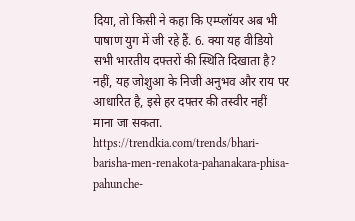दिया, तो किसी ने कहा कि एम्प्लॉयर अब भी पाषाण युग में जी रहे हैं. 6. क्या यह वीडियो सभी भारतीय दफ्तरों की स्थिति दिखाता है? नहीं, यह जोशुआ के निजी अनुभव और राय पर आधारित है, इसे हर दफ्तर की तस्वीर नहीं माना जा सकता. https://trendkia.com/trends/bhari-barisha-men-renakota-pahanakara-phisa-pahunche-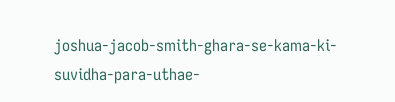joshua-jacob-smith-ghara-se-kama-ki-suvidha-para-uthae-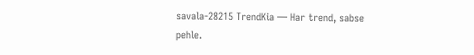savala-28215 TrendKia — Har trend, sabse pehle.